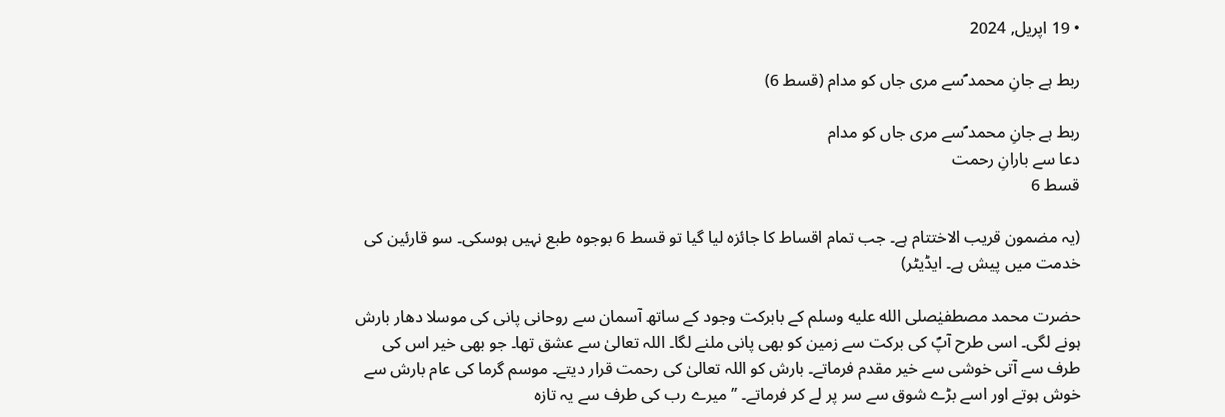• 19 اپریل, 2024

ربط ہے جانِ محمد ؐسے مری جاں کو مدام (قسط 6)

ربط ہے جانِ محمد ؐسے مری جاں کو مدام
دعا سے بارانِ رحمت
قسط 6

(یہ مضمون قریب الاختتام ہے۔ جب تمام اقساط کا جائزہ لیا گیا تو قسط 6 بوجوہ طبع نہیں ہوسکی۔ سو قارئین کی خدمت میں پیش ہے۔ ایڈیٹر)

حضرت محمد مصطفیٰصلى الله عليه وسلم کے بابرکت وجود کے ساتھ آسمان سے روحانی پانی کی موسلا دھار بارش ہونے لگی۔ اسی طرح آپؐ کی برکت سے زمین کو بھی پانی ملنے لگا۔ اللہ تعالیٰ سے عشق تھا۔ جو بھی خیر اس کی طرف سے آتی خوشی سے خیر مقدم فرماتے۔ بارش کو اللہ تعالیٰ کی رحمت قرار دیتے۔ موسم گرما کی عام بارش سے خوش ہوتے اور اسے بڑے شوق سے سر پر لے کر فرماتے۔ ’’میرے رب کی طرف سے یہ تازہ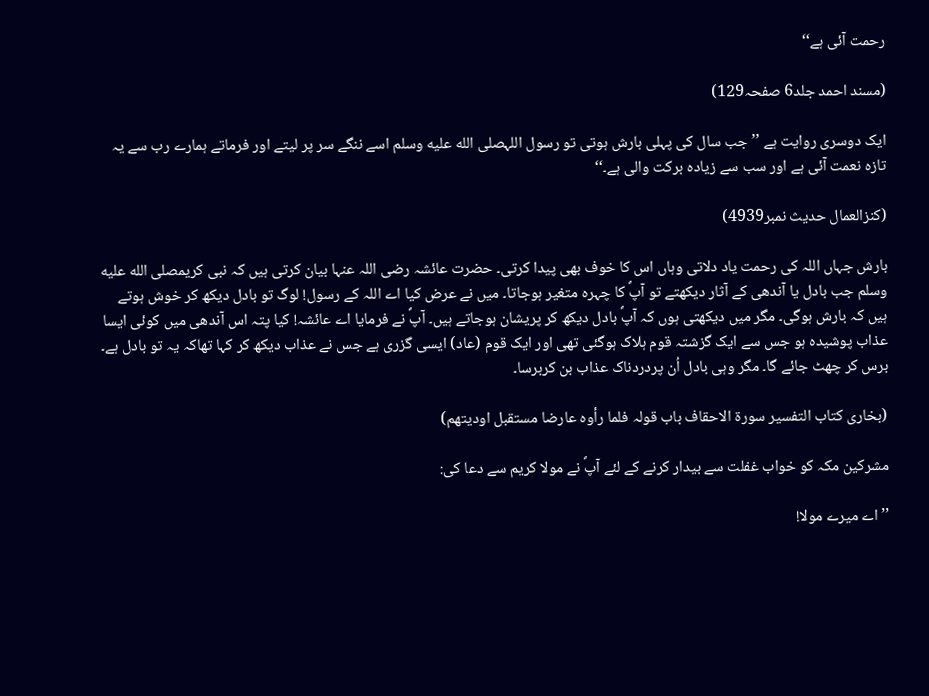رحمت آئی ہے‘‘

(مسند احمد جلد6 صفحہ129)

ایک دوسری روایت ہے ’’جب سال کی پہلی بارش ہوتی تو رسول اللہصلى الله عليه وسلم اسے ننگے سر پر لیتے اور فرماتے ہمارے رب سے یہ تازہ نعمت آئی ہے اور سب سے زیادہ برکت والی ہے۔‘‘

(کنزالعمال حدیث نمبر4939)

بارش جہاں اللہ کی رحمت یاد دلاتی وہاں اس کا خوف بھی پیدا کرتی۔ حضرت عائشہ رضی اللہ عنہا بیان کرتی ہیں کہ نبی کریمصلى الله عليه وسلم جب بادل یا آندھی کے آثار دیکھتے تو آپؐ کا چہرہ متغیر ہوجاتا۔ میں نے عرض کیا اے اللہ کے رسول! لوگ تو بادل دیکھ کر خوش ہوتے ہیں کہ بارش ہوگی۔ مگر میں دیکھتی ہوں کہ آپؐ بادل دیکھ کر پریشان ہوجاتے ہیں۔ آپؐ نے فرمایا اے عائشہ! کیا پتہ اس آندھی میں کوئی ایسا عذاب پوشیدہ ہو جس سے ایک گزشتہ قوم ہلاک ہوگئی تھی اور ایک قوم (عاد) ایسی گزری ہے جس نے عذاب دیکھ کر کہا تھاکہ یہ تو بادل ہے۔ برس کر چھٹ جائے گا۔ مگر وہی بادل اُن پردردناک عذاب بن کربرسا۔

(بخاری کتاب التفسیر سورۃ الاحقاف باب قولہ فلما رأوہ عارضا مستقبل اودیتھم)

مشرکین مکہ کو خواب غفلت سے بیدار کرنے کے لئے آپؐ نے مولا کریم سے دعا کی:

’’اے میرے مولا!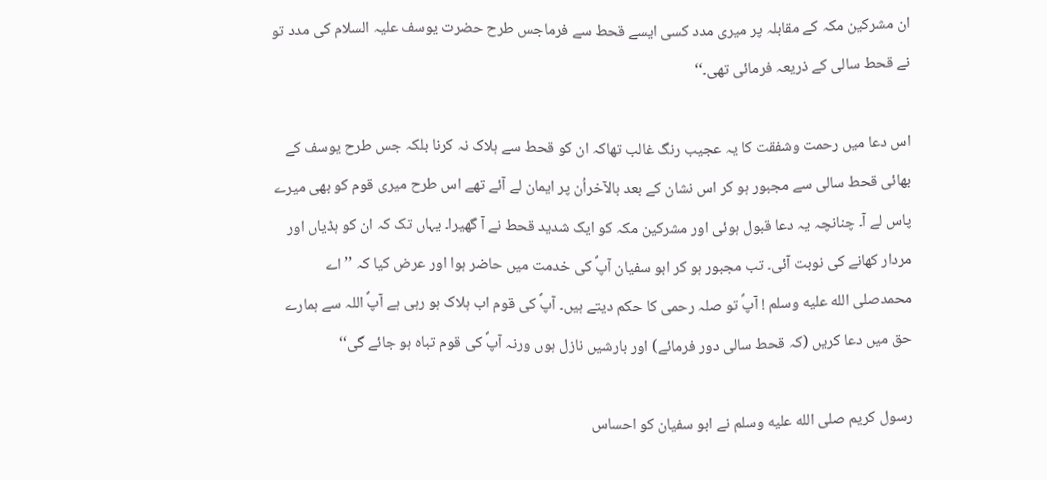ان مشرکین مکہ کے مقابلہ پر میری مدد کسی ایسے قحط سے فرماجس طرح حضرت یوسف علیہ السلام کی مدد تو نے قحط سالی کے ذریعہ فرمائی تھی۔‘‘

اس دعا میں رحمت وشفقت کا یہ عجیب رنگ غالب تھاکہ ان کو قحط سے ہلاک نہ کرنا بلکہ جس طرح یوسف کے بھائی قحط سالی سے مجبور ہو کر اس نشان کے بعد بالآخراُن پر ایمان لے آئے تھے اس طرح میری قوم کو بھی میرے پاس لے آ۔ چنانچہ یہ دعا قبول ہوئی اور مشرکین مکہ کو ایک شدید قحط نے آ گھیرا۔ یہاں تک کہ ان کو ہڈیاں اور مردار کھانے کی نوبت آئی۔ تب مجبور ہو کر ابو سفیان آپؐ کی خدمت میں حاضر ہوا اور عرض کیا کہ ’’اے محمدصلى الله عليه وسلم ! آپؐ تو صلہ رحمی کا حکم دیتے ہیں۔ آپؐ کی قوم اب ہلاک ہو رہی ہے آپؐ اللہ سے ہمارے حق میں دعا کریں (کہ قحط سالی دور فرمائے) اور بارشیں نازل ہوں ورنہ آپؐ کی قوم تباہ ہو جائے گی‘‘

رسول کریم صلى الله عليه وسلم نے ابو سفیان کو احساس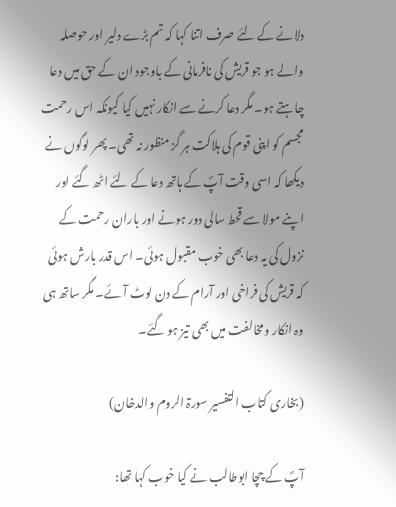دلانے کے لئے صرف اتنا کہا کہ تم بڑے دلیر اور حوصلہ والے ہو جو قریش کی نافرمانی کے باوجود ان کے حق میں دعا چاہتے ہو۔ مگر دعا کرنے سے انکار نہیں کیا کیونکہ اس رحمت مجسم کو اپنی قوم کی ہلاکت ہر گز منظور نہ تھی۔ پھر لوگوں نے دیکھا کہ اسی وقت آپؐ کے ہاتھ دعا کے لئے اٹھ گئے اور اپنے مولا سے قحط سالی دور ہونے اور باران رحمت کے نزول کی یہ دعا بھی خوب مقبول ہوئی۔ اس قدر بارش ہوئی کہ قریش کی فراخی اور آرام کے دن لوٹ آئے۔ مگر ساتھ ہی وہ انکار ومخالفت میں بھی تیز ہو گئے۔

(بخاری کتاب التفسیر سورۃ الروم والدخان)

آپؐ کے چچا ابوطالب نے کیا خوب کہا تھا: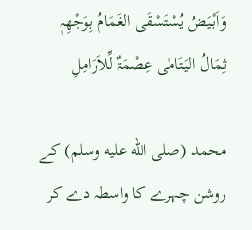وَاَبْیَضُ یُسْتَسْقَی الغَمَامُ بِوَجْھِہٖ
ثِمَالُ الیَتَامٰی عِصْمَۃٌ لِّلاَرَامِلِ

محمد (صلى الله عليه وسلم) کے روشن چہرے کا واسطہ دے کر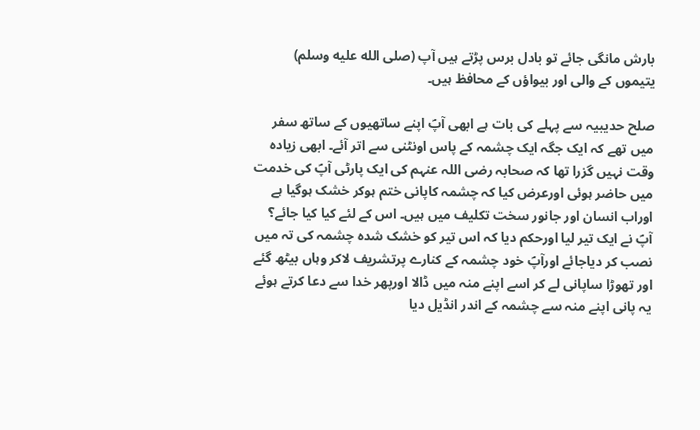بارش مانگی جائے تو بادل برس پڑتے ہیں آپ (صلى الله عليه وسلم) یتیموں کے والی اور بیواؤں کے محافظ ہیں۔

صلح حدیبیہ سے پہلے کی بات ہے ابھی آپؐ اپنے ساتھیوں کے ساتھ سفر میں تھے کہ ایک جگہ ایک چشمہ کے پاس اونٹنی سے اتر آئے۔ ابھی زیادہ وقت نہیں گزرا تھا کہ صحابہ رضی اللہ عنہم کی ایک پارٹی آپؐ کی خدمت میں حاضر ہوئی اورعرض کیا کہ چشمہ کاپانی ختم ہوکر خشک ہوگیا ہے اوراب انسان اور جانور سخت تکلیف میں ہیں۔ اس کے لئے کیا کیا جائے؟ آپؐ نے ایک تیر لیا اورحکم دیا کہ اس تیر کو خشک شدہ چشمہ کی تہ میں نصب کر دیاجائے اورآپؐ خود چشمہ کے کنارے پرتشریف لاکر وہاں بیٹھ گئے اور تھوڑا ساپانی لے کر اسے اپنے منہ میں ڈالا اورپھر خدا سے دعا کرتے ہوئے یہ پانی اپنے منہ سے چشمہ کے اندر انڈیل دیا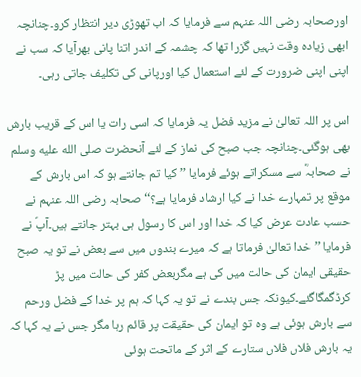اورصحابہ رضی اللہ عنہم سے فرمایا کہ اب تھوڑی دیر انتظار کرو۔چنانچہ ابھی زیادہ وقت نہیں گزرا تھا کہ چشمہ کے اندر اتنا پانی بھرآیا کہ سب نے اپنی اپنی ضرورت کے لئے استعمال کیا اورپانی کی تکلیف جاتی رہی۔

اس پر اللہ تعالیٰ نے مزید فضل یہ فرمایا کہ اسی رات یا اس کے قریب بارش بھی ہوگئی۔چنانچہ جب صبح کی نماز کے لئے آنحضرت صلى الله عليه وسلم نے صحابہؓ سے مسکراتے ہوئے فرمایا ’’کیا تم جانتے ہو کہ اس بارش کے موقع پر تمہارے خدا نے کیا ارشاد فرمایا ہے؟‘‘ صحابہ رضی اللہ عنہم نے حسب عادت عرض کیا کہ خدا اور اس کا رسول ہی بہتر جانتے ہیں۔آپؐ نے فرمایا ’’خدا تعالیٰ فرماتا ہے کہ میرے بندوں میں سے بعض نے تو یہ صبح حقیقی ایمان کی حالت میں کی ہے مگربعض کفر کی حالت میں پڑ کرڈگمگاگئے۔کیونکہ جس بندے نے تو یہ کہا کہ ہم پر خدا کے فضل ورحم سے بارش ہوئی ہے وہ تو ایمان کی حقیقت پر قائم رہا مگر جس نے یہ کہا کہ یہ بارش فلاں فلاں ستارے کے اثر کے ماتحت ہوئی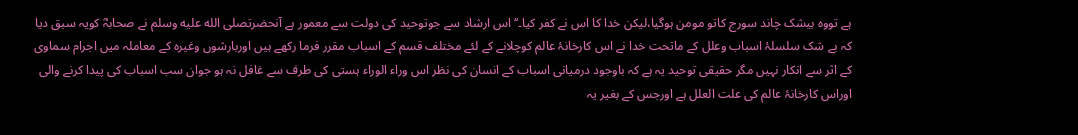ہے تووہ بیشک چاند سورج کاتو مومن ہوگیا،لیکن خدا کا اس نے کفر کیا۔‘‘ اس ارشاد سے جوتوحید کی دولت سے معمور ہے آنحضرتصلى الله عليه وسلم نے صحابہؓ کویہ سبق دیا کہ بے شک سلسلۂ اسباب وعلل کے ماتحت خدا نے اس کارخانۂ عالم کوچلانے کے لئے مختلف قسم کے اسباب مقرر فرما رکھے ہیں اوربارشوں وغیرہ کے معاملہ میں اجرام سماوی کے اثر سے انکار نہیں مگر حقیقی توحید یہ ہے کہ باوجود درمیانی اسباب کے انسان کی نظر اس وراء الوراء ہستی کی طرف سے غافل نہ ہو جوان سب اسباب کی پیدا کرنے والی اوراس کارخانۂ عالم کی علت العلل ہے اورجس کے بغیر یہ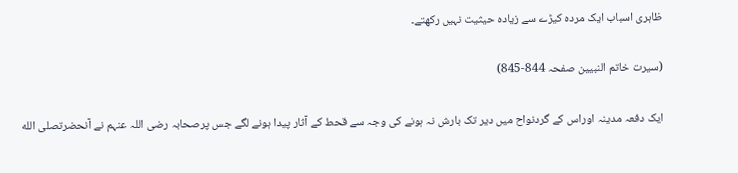ظاہری اسباب ایک مردہ کیڑے سے زیادہ حیثیت نہیں رکھتے۔

(سیرت خاتم النبیین صفحہ 844-845)

ایک دفعہ مدینہ اوراس کے گردنواح میں دیر تک بارش نہ ہونے کی وجہ سے قحط کے آثار پیدا ہونے لگے جس پرصحابہ رضی اللہ عنہم نے آنحضرتصلى الله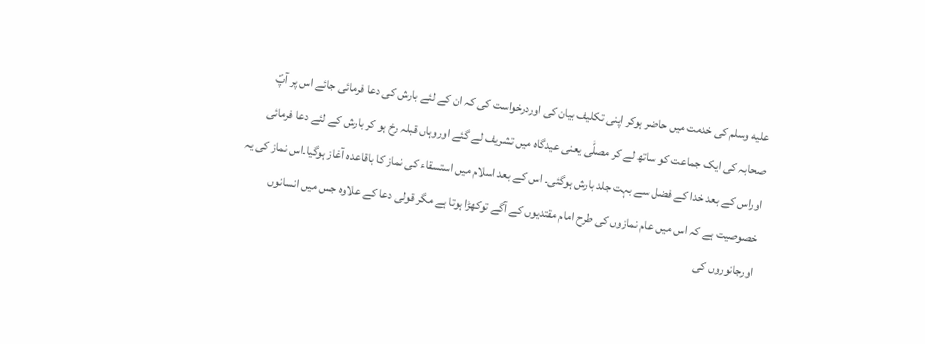عليه وسلم کی خدمت میں حاضر ہوکر اپنی تکلیف بیان کی اوردرخواست کی کہ ان کے لئے بارش کی دعا فرمائی جائے اس پر آپؐ صحابہ کی ایک جماعت کو ساتھ لے کر مصلّٰی یعنی عیدگاہ میں تشریف لے گئے اوروہاں قبلہ رخ ہو کر بارش کے لئے دعا فرمائی اوراس کے بعد خدا کے فضل سے بہت جلد بارش ہوگئی۔ اس کے بعد اسلام میں استسقاء کی نماز کا باقاعدہ آغاز ہوگیا۔اس نماز کی یہ خصوصیت ہے کہ اس میں عام نمازوں کی طرح امام مقتدیوں کے آگے توکھڑا ہوتا ہے مگر قولی دعا کے علاوہ جس میں انسانوں اورجانوروں کی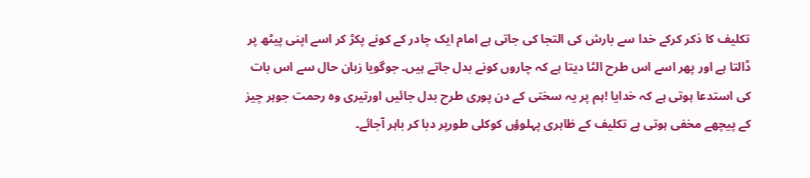تکلیف کا ذکر کرکے خدا سے بارش کی التجا کی جاتی ہے امام ایک چادر کے کونے پکڑ کر اسے اپنی پیٹھ پر ڈالتا ہے اور پھر اسے اس طرح الٹا دیتا ہے کہ چاروں کونے بدل جاتے ہیں۔ جوگویا زبان حال سے اس بات کی استدعا ہوتی ہے کہ خدایا !ہم پر یہ سختی کے دن پوری طرح بدل جائیں اورتیری وہ رحمت جوہر چیز کے پیچھے مخفی ہوتی ہے تکلیف کے ظاہری پہلوؤں کوکلی طورپر دبا کر باہر آجائے۔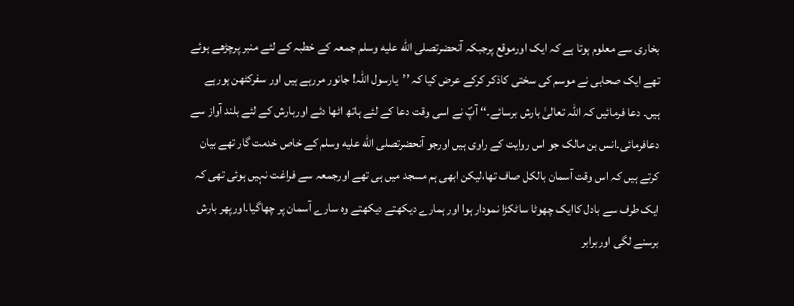بخاری سے معلوم ہوتا ہے کہ ایک اورموقع پرجبکہ آنحضرتصلى الله عليه وسلم جمعہ کے خطبہ کے لئے منبر پرچڑھے ہوئے تھے ایک صحابی نے موسم کی سختی کاذکر کرکے عرض کیا کہ ’’یارسول اللہ! جانور مررہے ہیں اور سفرکٹھن ہورہے ہیں۔ دعا فرمائیں کہ اللہ تعالیٰ بارش برسائے۔‘‘ آپؐ نے اسی وقت دعا کے لئے ہاتھ اٹھا دئے اوربارش کے لئے بلند آواز سے دعافرمائی۔انس بن مالک جو اس روایت کے راوی ہیں اورجو آنحضرتصلى الله عليه وسلم کے خاص خدمت گار تھے بیان کرتے ہیں کہ اس وقت آسمان بالکل صاف تھا،لیکن ابھی ہم مسجد میں ہی تھے اورجمعہ سے فراغت نہیں ہوئی تھی کہ ایک طرف سے بادل کاایک چھوٹا ساٹکڑا نمودار ہوا اور ہمارے دیکھتے دیکھتے وہ سارے آسمان پر چھاگیا۔اورپھر بارش برسنے لگی اوربرابر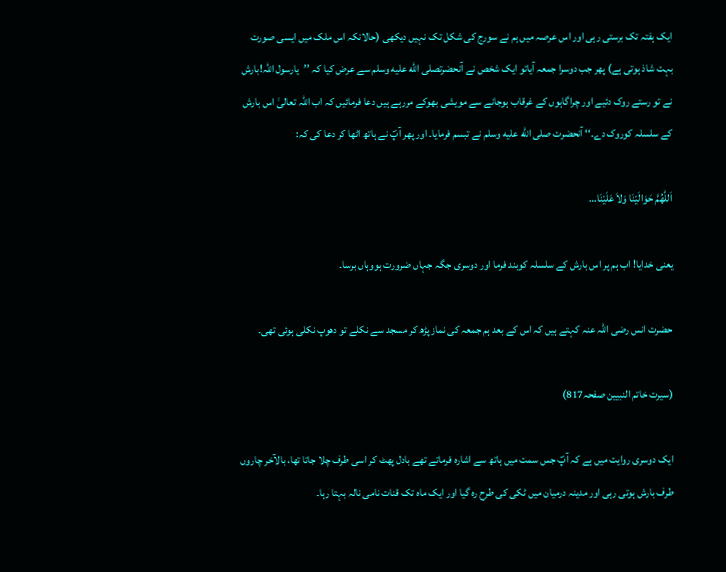ایک ہفتہ تک برستی رہی اور اس عرصہ میں ہم نے سورج کی شکل تک نہیں دیکھی (حالانکہ اس ملک میں ایسی صورت بہت شاذ ہوتی ہے) پھر جب دوسرا جمعہ آیاتو ایک شخص نے آنحضرتصلى الله عليه وسلم سے عرض کیا کہ ’’یارسول اللہ!بارش نے تو رستے روک دئیے اور چراگاہوں کے غرقاب ہوجانے سے مویشی بھوکے مررہے ہیں دعا فرمائیں کہ اب اللہ تعالیٰ اس بارش کے سلسلہ کوروک دے۔‘‘ آنحضرت صلى الله عليه وسلم نے تبسم فرمایا۔ اور پھر آپؐ نے ہاتھ اٹھا کر دعا کی کہ:

اَللّٰھُمَّ حَوَالَیْنَا وَلاَ عَلَیْنَا…

یعنی خدایا! اب ہم پر اس بارش کے سلسلہ کوبند فرما اور دوسری جگہ جہاں ضرورت ہووہاں برسا۔

حضرت انس رضی اللہ عنہ کہتے ہیں کہ اس کے بعد ہم جمعہ کی نماز پڑھ کر مسجد سے نکلے تو دھوپ نکلی ہوئی تھی۔

(سیرت خاتم النبیین صفحہ817)

ایک دوسری روایت میں ہے کہ آپؐ جس سمت میں ہاتھ سے اشارہ فرماتے تھے بادل پھٹ کر اسی طرف چلا جاتا تھا، بالآخر چاروں طرف بارش ہوتی رہی اور مدینہ درمیان میں ٹکی کی طرح رہ گیا اور ایک ماہ تک قنات نامی نالہ بہتا رہا۔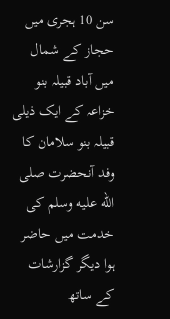سن 10 ہجری میں حجاز کے شمال میں آباد قبیلہ بنو خزاعہ کے ایک ذیلی قبیلہ بنو سلامان کا وفد آنحضرت صلى الله عليه وسلم کی خدمت میں حاضر ہوا دیگر گزارشات کے ساتھ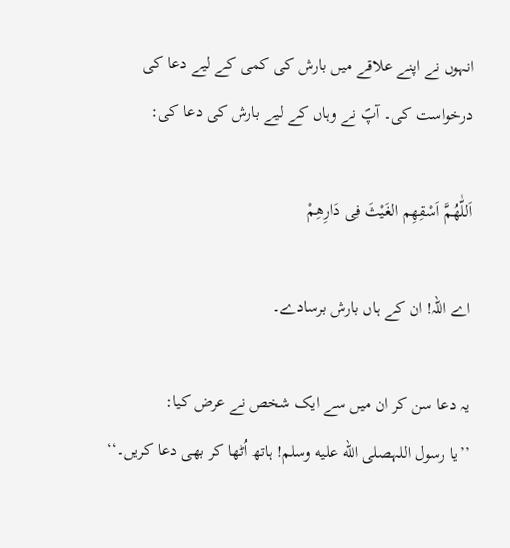انہوں نے اپنے علاقے میں بارش کی کمی کے لیے دعا کی درخواست کی۔ آپؐ نے وہاں کے لیے بارش کی دعا کی:

اَللّٰھُمَّ اَسْقِھِم الغَیْثَ فِی دَارِھِمْ

اے اللہ! ان کے ہاں بارش برسادے۔

یہ دعا سن کر ان میں سے ایک شخص نے عرض کیا:
’’یا رسول اللہصلى الله عليه وسلم! ہاتھ اُٹھا کر بھی دعا کریں۔‘‘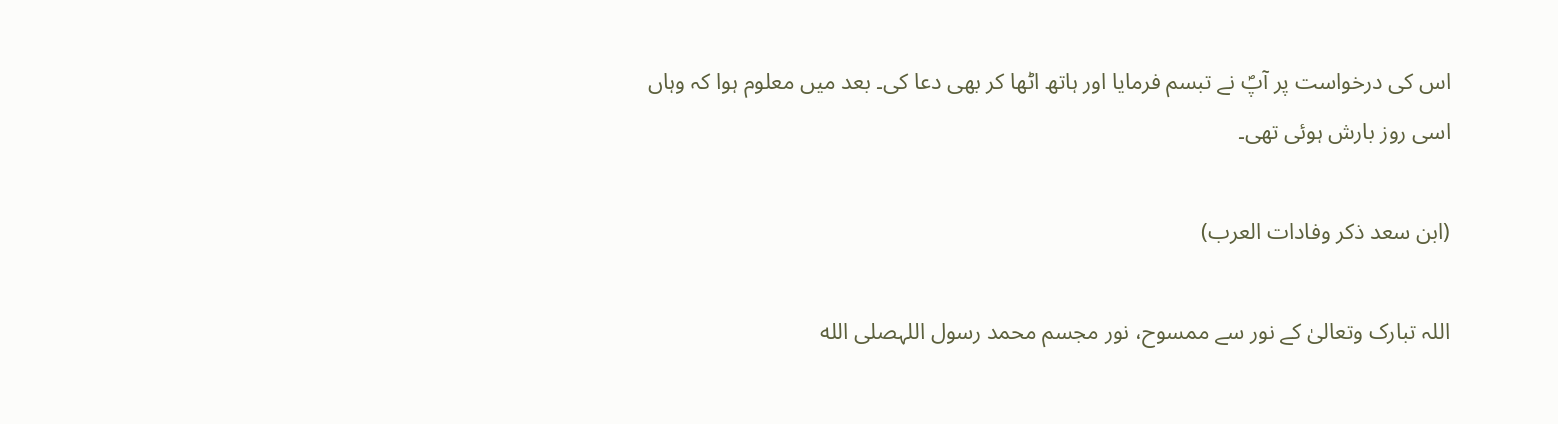اس کی درخواست پر آپؐ نے تبسم فرمایا اور ہاتھ اٹھا کر بھی دعا کی۔ بعد میں معلوم ہوا کہ وہاں اسی روز بارش ہوئی تھی۔

(ابن سعد ذکر وفادات العرب)

اللہ تبارک وتعالیٰ کے نور سے ممسوح، نور مجسم محمد رسول اللہصلى الله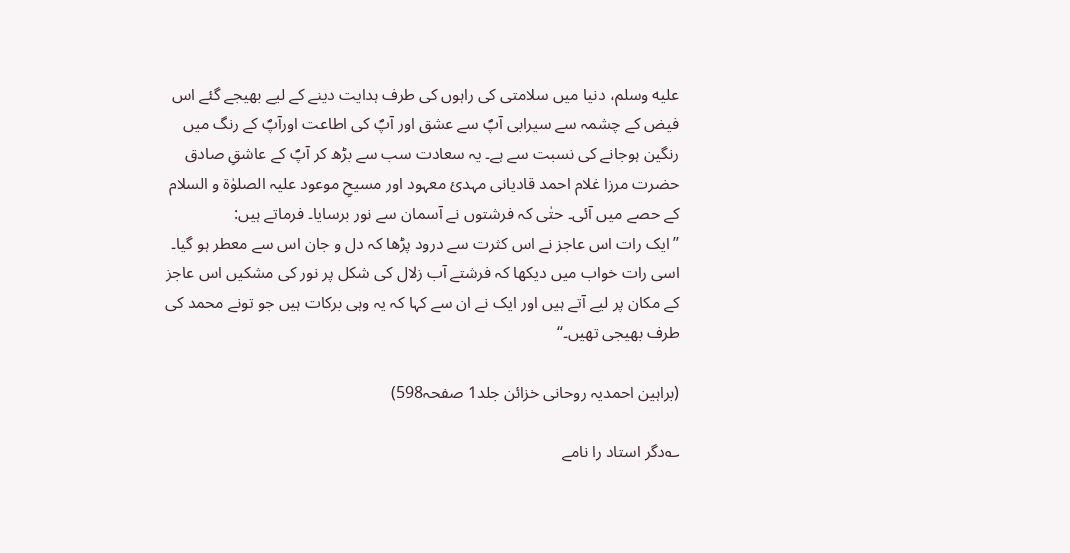عليه وسلم، دنیا میں سلامتی کی راہوں کی طرف ہدایت دینے کے لیے بھیجے گئے اس فیض کے چشمہ سے سیرابی آپؐ سے عشق اور آپؐ کی اطاعت اورآپؐ کے رنگ میں رنگین ہوجانے کی نسبت سے ہے۔ یہ سعادت سب سے بڑھ کر آپؐ کے عاشقِ صادق حضرت مرزا غلام احمد قادیانی مہدیٔ معہود اور مسیحِ موعود علیہ الصلوٰۃ و السلام کے حصے میں آئی۔ حتٰی کہ فرشتوں نے آسمان سے نور برسایا۔ فرماتے ہیں:
’’ایک رات اس عاجز نے اس کثرت سے درود پڑھا کہ دل و جان اس سے معطر ہو گیا۔ اسی رات خواب میں دیکھا کہ فرشتے آب زلال کی شکل پر نور کی مشکیں اس عاجز کے مکان پر لیے آتے ہیں اور ایک نے ان سے کہا کہ یہ وہی برکات ہیں جو تونے محمد کی طرف بھیجی تھیں۔‘‘

(براہین احمدیہ روحانی خزائن جلد1 صفحہ598)

؎دگر استاد را نامے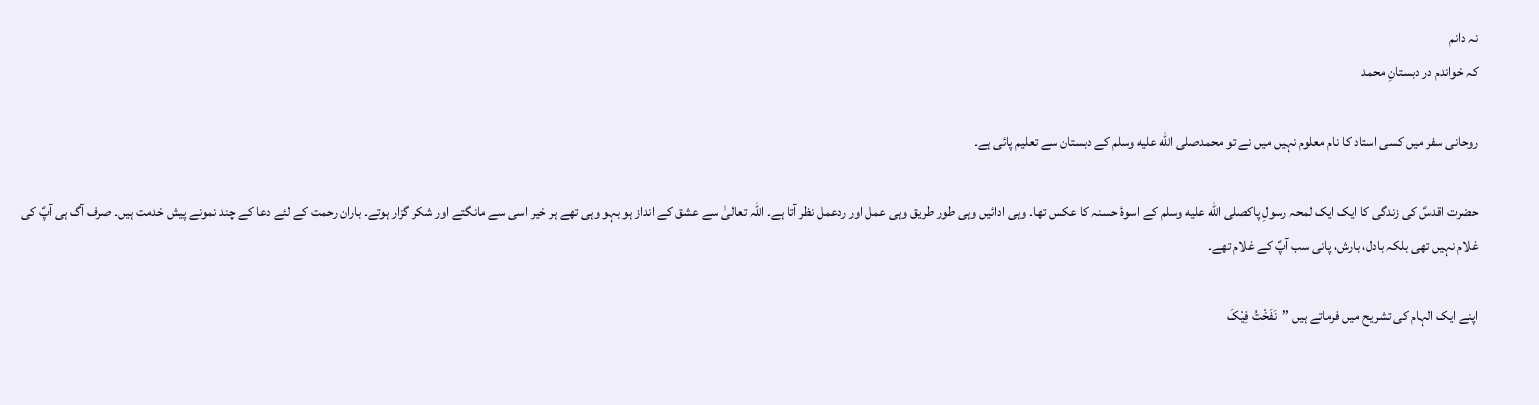نہ دانم
کہ خواندم در دبستانِ محمد

روحانی سفر میں کسی استاد کا نام معلوم نہیں میں نے تو محمدصلى الله عليه وسلم کے دبستان سے تعلیم پائی ہے۔

حضرت اقدسؑ کی زندگی کا ایک ایک لمحہ رسولِ پاکصلى الله عليه وسلم کے اسوۂ حسنہ کا عکس تھا۔ وہی ادائیں وہی طور طریق وہی عمل اور ردعمل نظر آتا ہے۔ اللہ تعالیٰ سے عشق کے انداز ہو بہو وہی تھے ہر خیر اسی سے مانگتے اور شکر گزار ہوتے۔ باران رحمت کے لئے دعا کے چند نمونے پیش خدمت ہیں۔ صرف آگ ہی آپؑ کی غلام نہیں تھی بلکہ بادل، بارش، پانی سب آپؑ کے غلام تھے۔

اپنے ایک الہام کی تشریح میں فرماتے ہیں ’’نَفَخْتُ فِیْکَ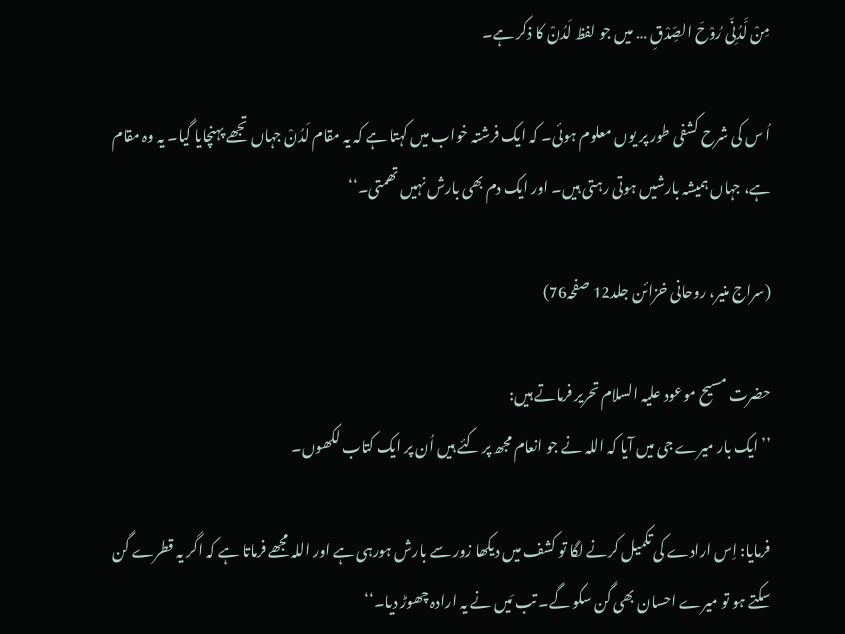مِنْ لَّدُنِّی رُوْحَ الصِّدْقِ … میں جو لفظ لَدُنْ کا ذکر ہے۔

اُ س کی شرح کشفی طور پر یوں معلوم ہوئی۔ کہ ایک فرشتہ خواب میں کہتا ہے کہ یہ مقام لَدُنْ جہاں تجھے پہنچایا گیا۔ یہ وہ مقام ہے، جہاں ہمیشہ بارشیں ہوتی رہتی ہیں۔ اور ایک دم بھی بارش نہیں تھمتی۔‘‘

(سراج منیر، روحانی خزائن جلد12 صفحہ76)

حضرت مسیح موعود علیہ السلام تحریر فرماتے ہیں:
’’ایک بار میرے جی میں آیا کہ اللہ نے جو انعام مجھ پر کئے ہیں اُن پر ایک کتاب لکھوں۔

فرمایا: اِس ارادے کی تکمیل کرنے لگا تو کشف میں دیکھا زور سے بارش ہورہی ہے اور اللہ مجھے فرماتا ہے کہ اگر یہ قطرے گن سکتے ہو تو میرے احسان بھی گن سکو گے۔ تب مَیں نے یہ ارادہ چھوڑ دیا۔‘‘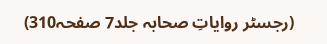(رجسٹر روایاتِ صحابہ جلد7 صفحہ310)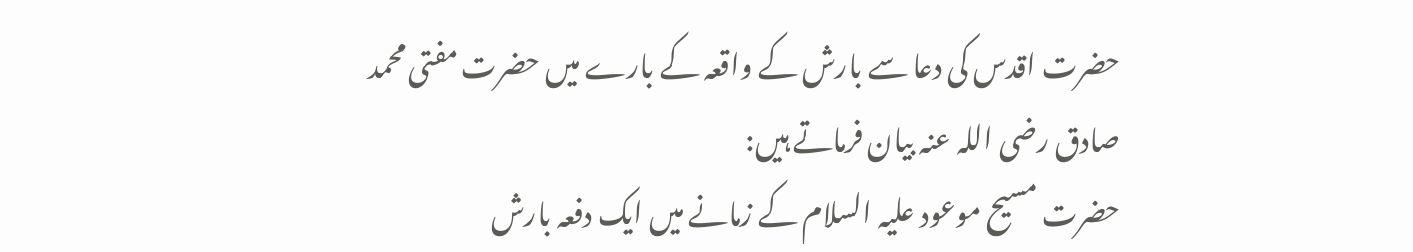حضرت اقدس کی دعا سے بارش کے واقعہ کے بارے میں حضرت مفتی محمد صادق رضی اللہ عنہ بیان فرماتے ہیں:
حضرت مسیح موعود علیہ السلام کے زمانے میں ایک دفعہ بارش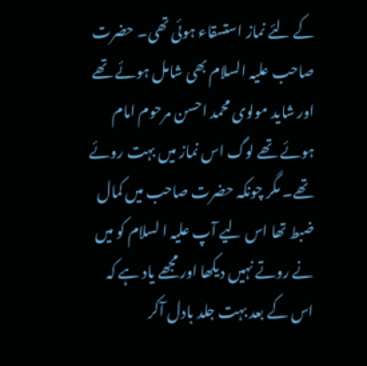کے لئے نماز استسقاء ہوئی تھی۔ حضرت صاحب علیہ السلام بھی شامل ہوئے تھے اور شاید مولوی محمد احسن مرحوم امام ہوئے تھے لوگ اس نماز میں بہت روئے تھے۔ مگر چونکہ حضرت صاحب میں کمال ضبط تھا اس لیے آپ علیہ ا لسلام کو میں نے روتے نہیں دیکھا اور مجھے یاد ہے کہ اس کے بعد بہت جلد بادل آکر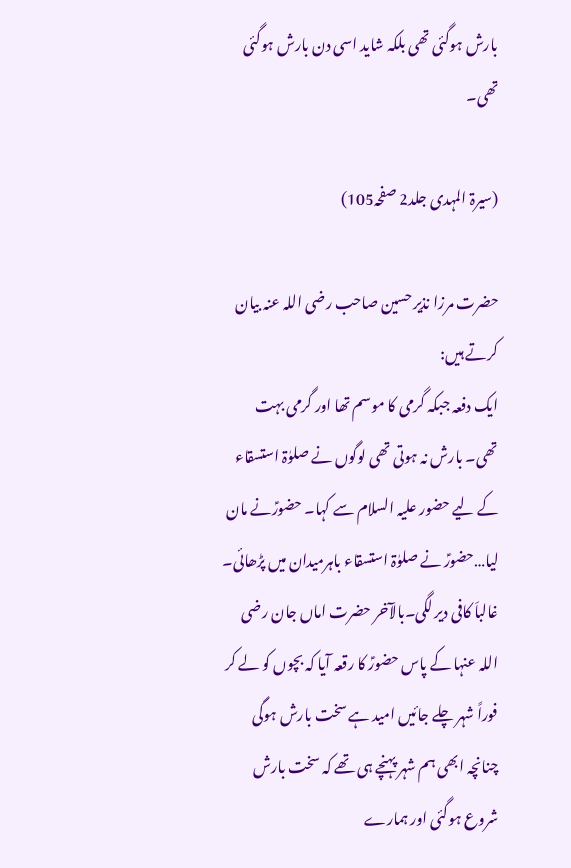بارش ہوگئی تھی بلکہ شاید اسی دن بارش ہوگئی تھی۔

(سیرۃ المہدی جلد2 صفحہ105)

حضرت مرزا نذیر حسین صاحب رضی اللہ عنہ بیان کرتے ہیں:
ایک دفعہ جبکہ گرمی کا موسم تھا اور گرمی بہت تھی۔ بارش نہ ہوتی تھی لوگوں نے صلوٰۃ استسقاء کے لیے حضور علیہ السلام سے کہا۔ حضورؑنے مان لیا…حضورؑ نے صلوٰۃ استسقاء باہرمیدان میں پڑھائی۔ غالباَ کافی دیر لگی۔بالآخر حضرت اماں جان رضی اللہ عنہا کے پاس حضورؑ کا رقعہ آیا کہ بچوں کو لے کر فوراً شہر چلے جائیں امید ہے سخت بارش ہوگی چنانچہ ابھی ہم شہر پہنچے ہی تھے کہ سخت بارش شروع ہوگئی اور ہمارے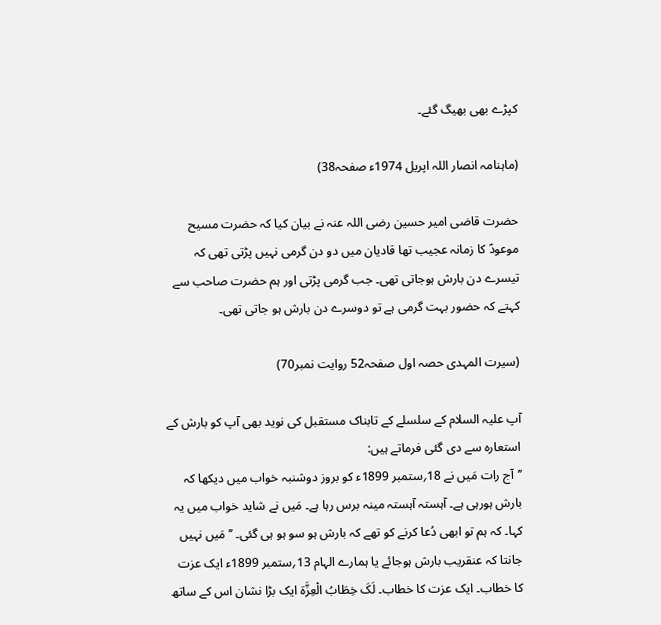کپڑے بھی بھیگ گئے۔

(ماہنامہ انصار اللہ اپریل 1974ء صفحہ38)

حضرت قاضی امیر حسین رضی اللہ عنہ نے بیان کیا کہ حضرت مسیح موعودؑ کا زمانہ عجیب تھا قادیان میں دو دن گرمی نہیں پڑتی تھی کہ تیسرے دن بارش ہوجاتی تھی۔ جب گرمی پڑتی اور ہم حضرت صاحب سے کہتے کہ حضور بہت گرمی ہے تو دوسرے دن بارش ہو جاتی تھی۔

(سیرت المہدی حصہ اول صفحہ52 روایت نمبر70)

آپ علیہ السلام کے سلسلے کے تابناک مستقبل کی نوید بھی آپ کو بارش کے استعارہ سے دی گئی فرماتے ہیں:
’’آج رات مَیں نے 18؍ستمبر 1899ء کو بروز دوشنبہ خواب میں دیکھا کہ بارش ہورہی ہے۔ آہستہ آہستہ مینہ برس رہا ہے۔ مَیں نے شاید خواب میں یہ کہا۔ کہ ہم تو ابھی دُعا کرنے کو تھے کہ بارش ہو سو ہو ہی گئی۔ ’’مَیں نہیں جانتا کہ عنقریب بارش ہوجائے یا ہمارے الہام 13؍ستمبر 1899ء ایک عزت کا خطاب۔ ایک عزت کا خطاب۔ لَکَ خِطَابُ الْعِزَّۃ ایک بڑا نشان اس کے ساتھ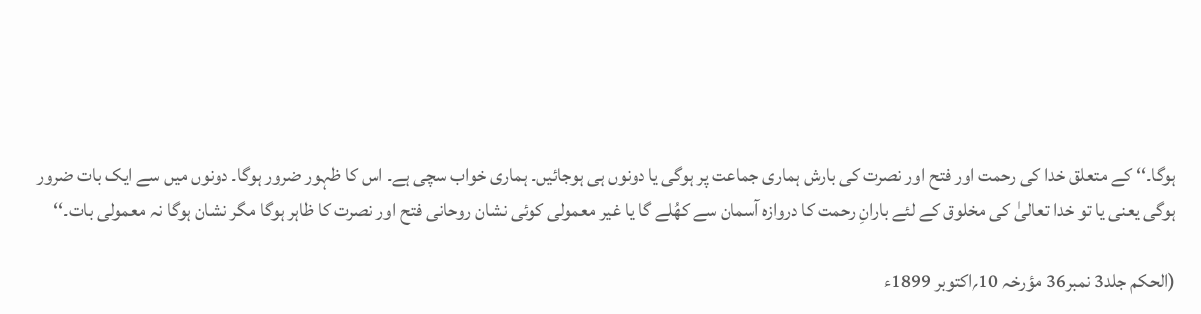ہوگا۔‘‘ کے متعلق خدا کی رحمت اور فتح اور نصرت کی بارش ہماری جماعت پر ہوگی یا دونوں ہی ہوجائیں۔ ہماری خواب سچی ہے۔ اس کا ظہور ضرور ہوگا۔ دونوں میں سے ایک بات ضرور ہوگی یعنی یا تو خدا تعالیٰ کی مخلوق کے لئے بارانِ رحمت کا دروازہ آسمان سے کھُلے گا یا غیر معمولی کوئی نشان روحانی فتح اور نصرت کا ظاہر ہوگا مگر نشان ہوگا نہ معمولی بات۔‘‘

(الحکم جلد3 نمبر36 مؤرخہ 10؍اکتوبر 1899ء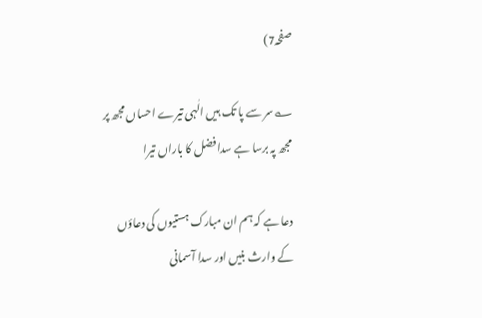صفحہ7)

؎سر سے پا تک ہیں الٰہی تیرے احساں مجھ پر
مجھ پہ برسا ہے سدا فضل کا باراں تیرا

دعا ہے کہ ہم ان مبارک ہستیوں کی دعاؤں کے وارث بنیں اور سدا آسمانی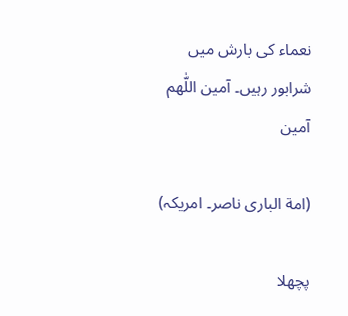نعماء کی بارش میں شرابور رہیں۔ آمین اللّٰھم آمین

(امة الباری ناصر۔ امریکہ)

پچھلا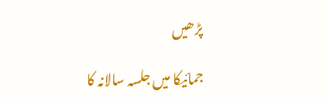پڑھیں

جمائیکا میں جلسہ سالانہ کا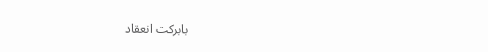بابرکت انعقاد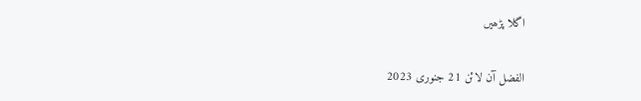اگلا پڑھیں

الفضل آن لائن 21 جنوری 2023